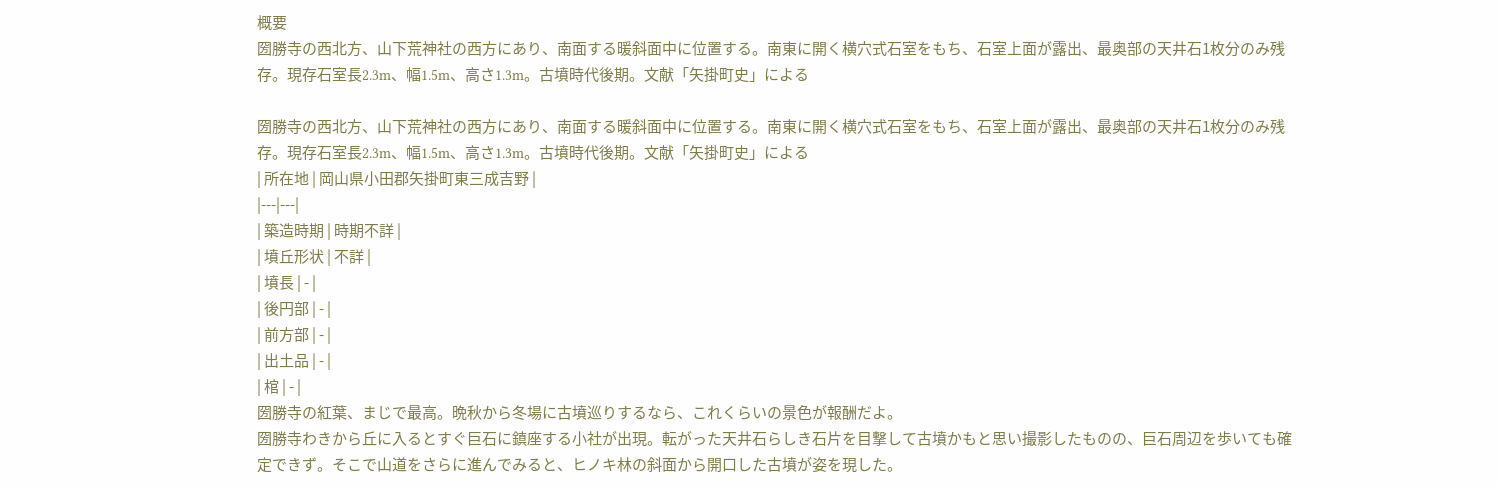概要
圀勝寺の西北方、山下荒神社の西方にあり、南面する暖斜面中に位置する。南東に開く横穴式石室をもち、石室上面が露出、最奥部の天井石1枚分のみ残存。現存石室長2.3m、幅1.5m、高さ1.3m。古墳時代後期。文献「矢掛町史」による

圀勝寺の西北方、山下荒神社の西方にあり、南面する暖斜面中に位置する。南東に開く横穴式石室をもち、石室上面が露出、最奥部の天井石1枚分のみ残存。現存石室長2.3m、幅1.5m、高さ1.3m。古墳時代後期。文献「矢掛町史」による
| 所在地 | 岡山県小田郡矢掛町東三成吉野 |
|---|---|
| 築造時期 | 時期不詳 |
| 墳丘形状 | 不詳 |
| 墳長 | - |
| 後円部 | - |
| 前方部 | - |
| 出土品 | - |
| 棺 | - |
圀勝寺の紅葉、まじで最高。晩秋から冬場に古墳巡りするなら、これくらいの景色が報酬だよ。
圀勝寺わきから丘に入るとすぐ巨石に鎮座する小社が出現。転がった天井石らしき石片を目撃して古墳かもと思い撮影したものの、巨石周辺を歩いても確定できず。そこで山道をさらに進んでみると、ヒノキ林の斜面から開口した古墳が姿を現した。